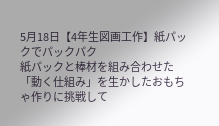5月18日【4年生図画工作】紙パックでパックパク
紙パックと棒材を組み合わせた「動く仕組み」を生かしたおもちゃ作りに挑戦して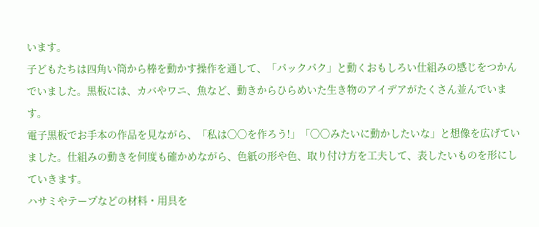います。
子どもたちは四角い筒から棒を動かす操作を通して、「パックパク」と動くおもしろい仕組みの感じをつかんでいました。黒板には、カバやワニ、魚など、動きからひらめいた生き物のアイデアがたくさん並んでいます。
電子黒板でお手本の作品を見ながら、「私は〇〇を作ろう!」「〇〇みたいに動かしたいな」と想像を広げていました。仕組みの動きを何度も確かめながら、色紙の形や色、取り付け方を工夫して、表したいものを形にしていきます。
ハサミやテープなどの材料・用具を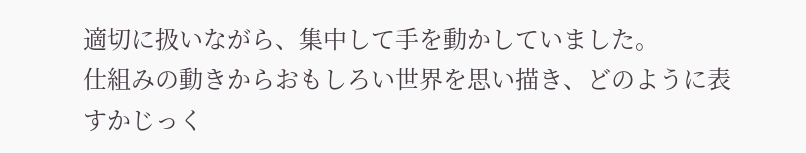適切に扱いながら、集中して手を動かしていました。
仕組みの動きからおもしろい世界を思い描き、どのように表すかじっく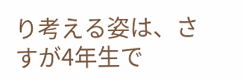り考える姿は、さすが4年生で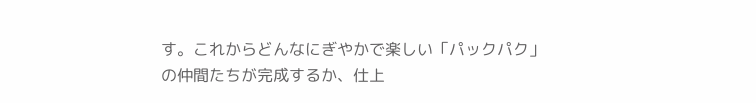す。これからどんなにぎやかで楽しい「パックパク」の仲間たちが完成するか、仕上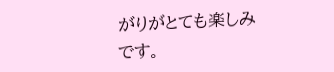がりがとても楽しみです。